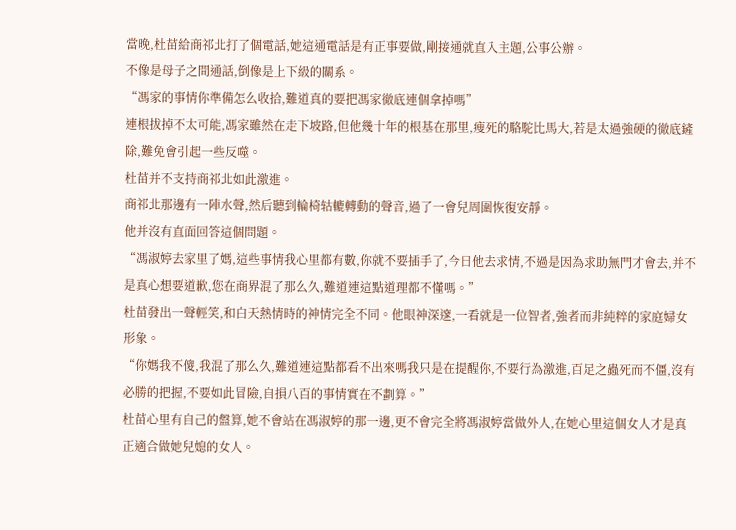當晚,杜苗給商祁北打了個電話,她這通電話是有正事要做,剛接通就直入主題,公事公辦。
不像是母子之間通話,倒像是上下級的關系。
“馮家的事情你準備怎么收拾,難道真的要把馮家徹底連個拿掉嗎”
連根拔掉不太可能,馮家雖然在走下坡路,但他幾十年的根基在那里,瘦死的駱駝比馬大,若是太過強硬的徹底鏟除,難免會引起一些反噬。
杜苗并不支持商祁北如此激進。
商祁北那邊有一陣水聲,然后聽到輪椅轱轆轉動的聲音,過了一會兒周圍恢復安靜。
他并沒有直面回答這個問題。
“馮淑婷去家里了媽,這些事情我心里都有數,你就不要插手了,今日他去求情,不過是因為求助無門才會去,并不是真心想要道歉,您在商界混了那么久,難道連這點道理都不懂嗎。”
杜苗發出一聲輕笑,和白天熱情時的神情完全不同。他眼神深邃,一看就是一位智者,強者而非純粹的家庭婦女形象。
“你媽我不傻,我混了那么久,難道連這點都看不出來嗎我只是在提醒你,不要行為激進,百足之蟲死而不僵,沒有必勝的把握,不要如此冒險,自損八百的事情實在不劃算。”
杜苗心里有自己的盤算,她不會站在馮淑婷的那一邊,更不會完全將馮淑婷當做外人,在她心里這個女人才是真正適合做她兒媳的女人。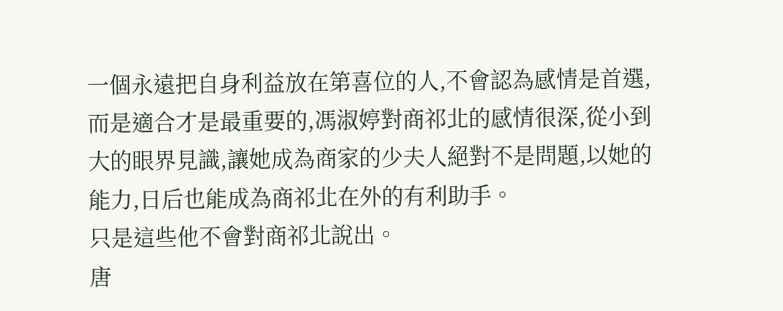一個永遠把自身利益放在第喜位的人,不會認為感情是首選,而是適合才是最重要的,馮淑婷對商祁北的感情很深,從小到大的眼界見識,讓她成為商家的少夫人絕對不是問題,以她的能力,日后也能成為商祁北在外的有利助手。
只是這些他不會對商祁北說出。
唐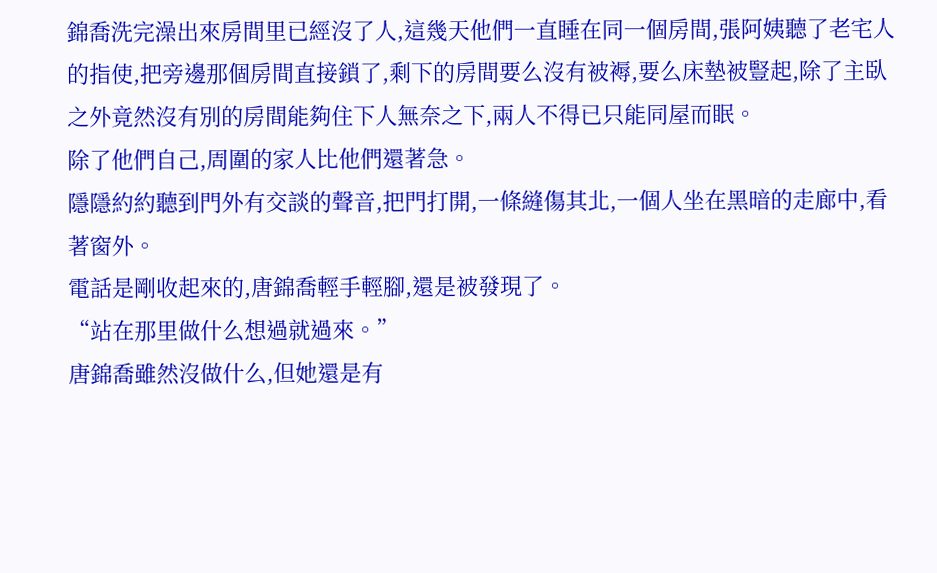錦喬洗完澡出來房間里已經沒了人,這幾天他們一直睡在同一個房間,張阿姨聽了老宅人的指使,把旁邊那個房間直接鎖了,剩下的房間要么沒有被褥,要么床墊被豎起,除了主臥之外竟然沒有別的房間能夠住下人無奈之下,兩人不得已只能同屋而眠。
除了他們自己,周圍的家人比他們還著急。
隱隱約約聽到門外有交談的聲音,把門打開,一條縫傷其北,一個人坐在黑暗的走廊中,看著窗外。
電話是剛收起來的,唐錦喬輕手輕腳,還是被發現了。
“站在那里做什么想過就過來。”
唐錦喬雖然沒做什么,但她還是有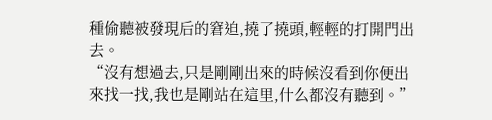種偷聽被發現后的窘迫,撓了撓頭,輕輕的打開門出去。
“沒有想過去,只是剛剛出來的時候沒看到你便出來找一找,我也是剛站在這里,什么都沒有聽到。”